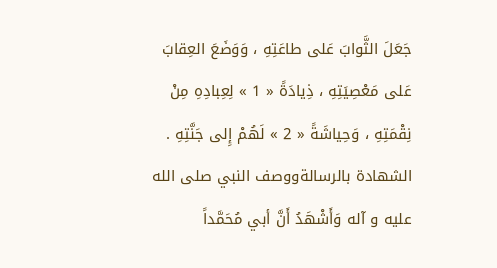جَعَلَ الثَّوابَ عَلى طاعَتِهِ ، وَوَضَعَ العِقابَ عَلى مَعْصِيَتِهِ ، ذِيادَةً « 1 » لِعِبادِهِ مِنْ نِقْمَتِهِ ، وَحِياشَةً « 2 » لَهُمْ إِلى جَنَّتِهِ .
الشهادة بالرسالةووصف النبي صلى الله عليه و آله وَأَشْهَدُ أَنَّ أبي مُحَمَّداً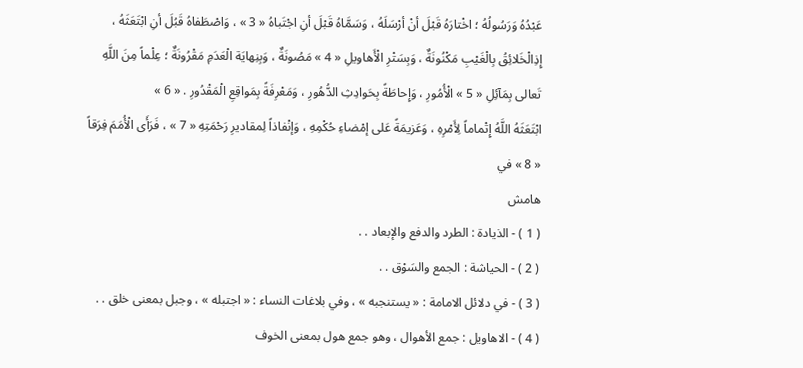عَبْدُهُ وَرَسُولُهُ ؛ اخْتارَهُ قَبْلَ أنْ أرْسَلَهُ ، وَسَمَّاهُ قَبْلَ أنِ اجْتَباهُ « 3 » ، وَاصْطَفاهُ قَبُلَ أنِ ابْتَعَثَهُ ، إِذِالْخَلائِقُ بِالْغَيْبِ مَكْنُونَةٌ ، وَبِسَتْرِ الْأَهاويلِ « 4 » مَصُونَةٌ ، وَبِنِهايَة الْعَدَمِ مَقْرُونَةٌ ؛ عِلْماً مِنَ اللَّهِ تَعالى بِمَآئِلِ « 5 » الْأُمُورِ ، وَإِحاطَةً بِحَوادِثِ الدُّهُورِ ، وَمَعْرِفَةً بِمَواقِعِ الْمَقْدُورِ . « 6 »
ابْتَعَثَهُ اللَّهُ إِتْماماً لِأَمْرِهِ ، وَعَزيمَةً عَلى إمْضاءِ حُكْمِهِ ، وَإنْفاذاً لِمقاديرِ رَحْمَتِهِ « 7 » ، فَرَأَى الْأُمَمَ فِرَقاً « 8 » في
هامش
( 1 ) - الذيادة : الطرد والدفع والإبعاد . .
( 2 ) - الحياشة : الجمع والسَوْق . .
( 3 ) - في دلائل الامامة : « يستنجبه » ، وفي بلاغات النساء : « اجتبله » ، وجبل بمعنى خلق . .
( 4 ) - الاهاويل : جمع الأهوال ، وهو جمع هول بمعنى الخوف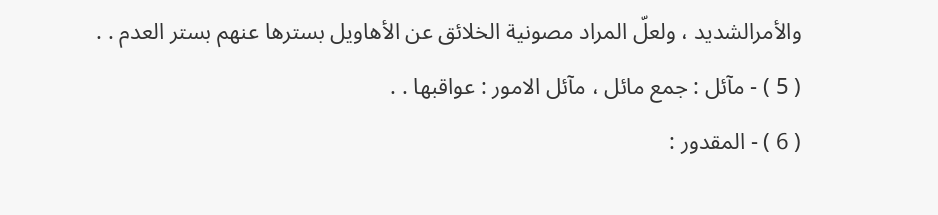والأمرالشديد ، ولعلّ المراد مصونية الخلائق عن الأهاويل بسترها عنهم بستر العدم . .
( 5 ) - مآئل : جمع مائل ، مآئل الامور : عواقبها . .
( 6 ) - المقدور :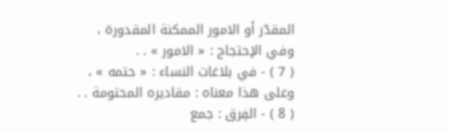المقدّر أو الامور الممكنة المقدورة ، وفي الإحتجاج : « الامور » . .
( 7 ) - في بلاغات النساء : « حتمه » ، وعلى هذا معناه : مقاديره المحتومة . .
( 8 ) - الفِرق : جمع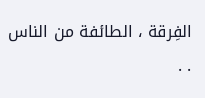الفِرقة ، الطائفة من الناس . .